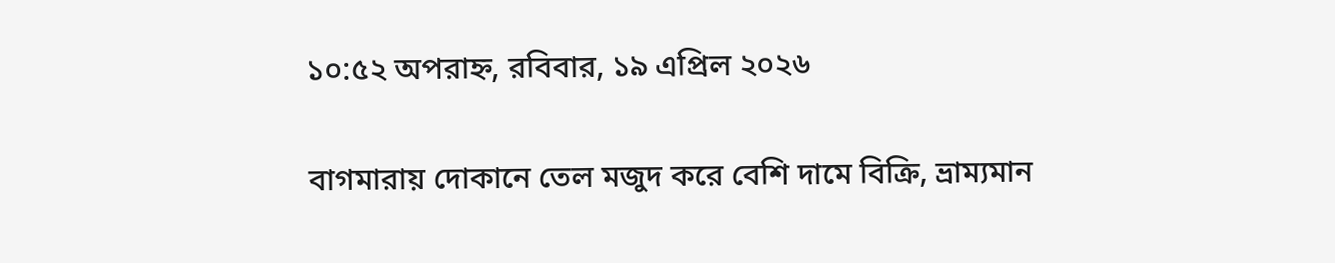১০:৫২ অপরাহ্ন, রবিবার, ১৯ এপ্রিল ২০২৬

বাগমারায় দোকানে তেল মজুদ করে বেশি দামে বিক্রি, ভ্রাম্যমান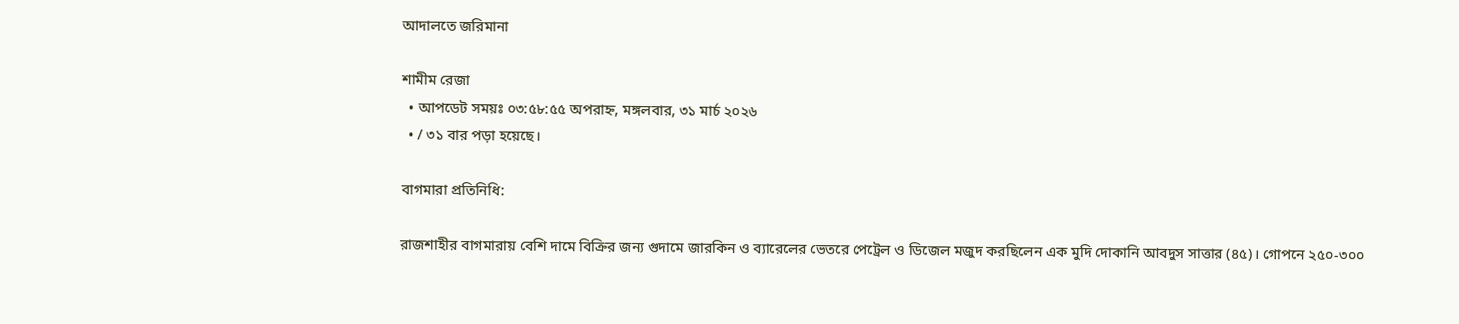আদালতে জরিমানা

শামীম রেজা
  • আপডেট সময়ঃ ০৩:৫৮:৫৫ অপরাহ্ন, মঙ্গলবার, ৩১ মার্চ ২০২৬
  • / ৩১ বার পড়া হয়েছে।

বাগমারা প্রতিনিধি:

রাজশাহীর বাগমারায় বেশি দামে বিক্রির জন্য গুদামে জারকিন ও ব্যারেলের ভেতরে পেট্রেল ও ডিজেল মজুদ করছিলেন এক মুদি দোকানি আবদুস সাত্তার (৪৫)। গোপনে ২৫০-৩০০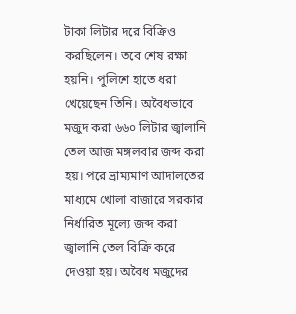টাকা লিটার দরে বিক্রিও করছিলেন। তবে শেষ রক্ষা হয়নি। পুলিশে হাতে ধরা খেয়েছেন তিনি। অবৈধভাবে মজুদ করা ৬৬০ লিটার জ্বালানি তেল আজ মঙ্গলবার জব্দ করা হয়। পরে ভ্রাম্যমাণ আদালতের মাধ্যমে খোলা বাজারে সরকার নির্ধারিত মূল্যে জব্দ করা জ্বালানি তেল বিক্রি করে দেওয়া হয়। অবৈধ মজুদের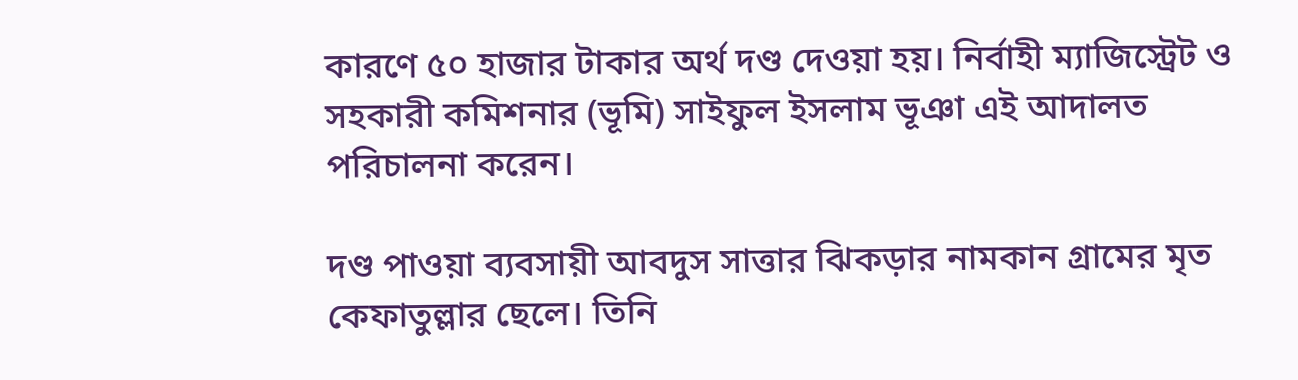কারণে ৫০ হাজার টাকার অর্থ দণ্ড দেওয়া হয়। নির্বাহী ম্যাজিস্ট্রেট ও সহকারী কমিশনার (ভূমি) সাইফুল ইসলাম ভূঞা এই আদালত পরিচালনা করেন।

দণ্ড পাওয়া ব্যবসায়ী আবদুস সাত্তার ঝিকড়ার নামকান গ্রামের মৃত কেফাতুল্লার ছেলে। তিনি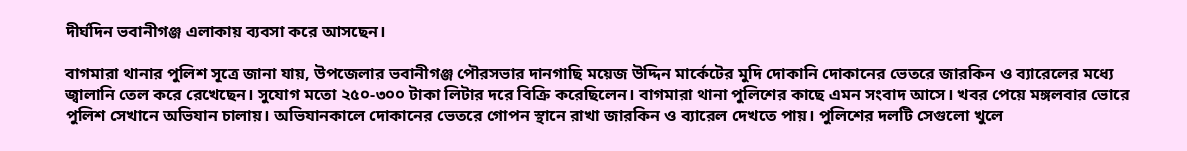দীর্ঘদিন ভবানীগঞ্জ এলাকায় ব্যবসা করে আসছেন।

বাগমারা থানার পুলিশ সূত্রে জানা যায়, উপজেলার ভবানীগঞ্জ পৌরসভার দানগাছি ময়েজ উদ্দিন মার্কেটের মুদি দোকানি দোকানের ভেতরে জারকিন ও ব্যারেলের মধ্যে জ্বালানি তেল করে রেখেছেন। সুযোগ মতো ২৫০-৩০০ টাকা লিটার দরে বিক্রি করেছিলেন। বাগমারা থানা পুলিশের কাছে এমন সংবাদ আসে। খবর পেয়ে মঙ্গলবার ভোরে পুলিশ সেখানে অভিযান চালায়। অভিযানকালে দোকানের ভেতরে গোপন স্থানে রাখা জারকিন ও ব্যারেল দেখতে পায়। পুলিশের দলটি সেগুলো খুলে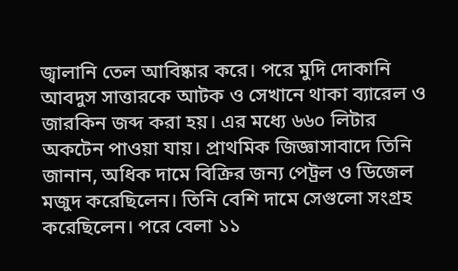জ্বালানি তেল আবিষ্কার করে। পরে মুদি দোকানি আবদুস সাত্তারকে আটক ও সেখানে থাকা ব্যারেল ও জারকিন জব্দ করা হয়। এর মধ্যে ৬৬০ লিটার অকটেন পাওয়া যায়। প্রাথমিক জিজ্ঞাসাবাদে তিনি জানান, অধিক দামে বিক্রির জন্য পেট্রল ও ডিজেল মজুদ করেছিলেন। তিনি বেশি দামে সেগুলো সংগ্রহ করেছিলেন। পরে বেলা ১১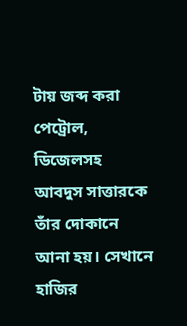টায় জব্দ করা পেট্রোল, ডিজেলসহ আবদুস সাত্তারকে তাঁর দোকানে আনা হয়। সেখানে হাজির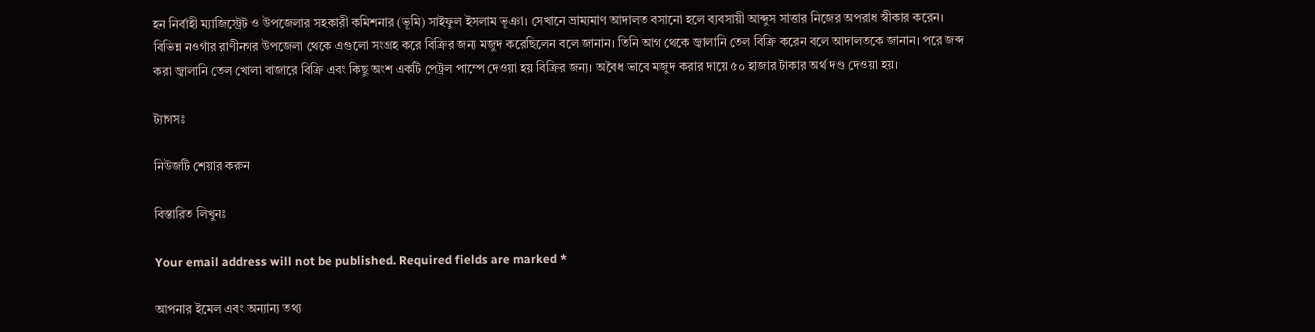হন নির্বাহী ম্যাজিস্ট্রেট ও উপজেলার সহকারী কমিশনার (ভূমি) সাইফুল ইসলাম ভূঞা। সেখানে ভ্রাম্যমাণ আদালত বসানো হলে ব্যবসায়ী আব্দুস সাত্তার নিজের অপরাধ স্বীকার করেন। বিভিন্ন নওগাঁর রাণীনগর উপজেলা থেকে এগুলো সংগ্রহ করে বিক্রির জন্য মজুদ করেছিলেন বলে জানান। তিনি আগ থেকে জ্বালানি তেল বিক্রি করেন বলে আদালতকে জানান। পরে জব্দ করা জ্বালানি তেল খোলা বাজারে বিক্রি এবং কিছু অংশ একটি পেট্রল পাম্পে দেওয়া হয় বিক্রির জন্য। অবৈধ ভাবে মজুদ করার দায়ে ৫০ হাজার টাকার অর্থ দণ্ড দেওয়া হয়।

ট্যাগসঃ

নিউজটি শেয়ার করুন

বিস্তারিত লিখুনঃ

Your email address will not be published. Required fields are marked *

আপনার ইমেল এবং অন্যান্য তথ্য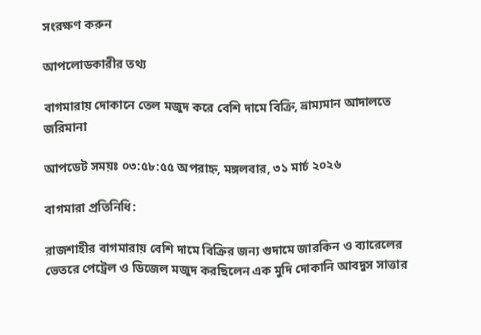সংরক্ষণ করুন

আপলোডকারীর তথ্য

বাগমারায় দোকানে তেল মজুদ করে বেশি দামে বিক্রি, ভ্রাম্যমান আদালতে জরিমানা

আপডেট সময়ঃ ০৩:৫৮:৫৫ অপরাহ্ন, মঙ্গলবার, ৩১ মার্চ ২০২৬

বাগমারা প্রতিনিধি:

রাজশাহীর বাগমারায় বেশি দামে বিক্রির জন্য গুদামে জারকিন ও ব্যারেলের ভেতরে পেট্রেল ও ডিজেল মজুদ করছিলেন এক মুদি দোকানি আবদুস সাত্তার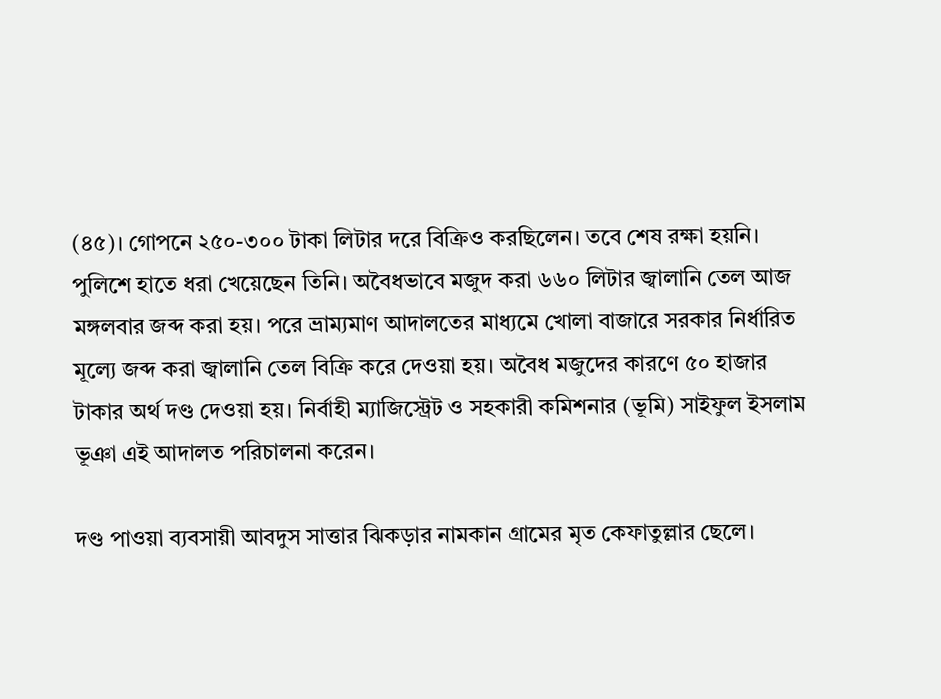(৪৫)। গোপনে ২৫০-৩০০ টাকা লিটার দরে বিক্রিও করছিলেন। তবে শেষ রক্ষা হয়নি। পুলিশে হাতে ধরা খেয়েছেন তিনি। অবৈধভাবে মজুদ করা ৬৬০ লিটার জ্বালানি তেল আজ মঙ্গলবার জব্দ করা হয়। পরে ভ্রাম্যমাণ আদালতের মাধ্যমে খোলা বাজারে সরকার নির্ধারিত মূল্যে জব্দ করা জ্বালানি তেল বিক্রি করে দেওয়া হয়। অবৈধ মজুদের কারণে ৫০ হাজার টাকার অর্থ দণ্ড দেওয়া হয়। নির্বাহী ম্যাজিস্ট্রেট ও সহকারী কমিশনার (ভূমি) সাইফুল ইসলাম ভূঞা এই আদালত পরিচালনা করেন।

দণ্ড পাওয়া ব্যবসায়ী আবদুস সাত্তার ঝিকড়ার নামকান গ্রামের মৃত কেফাতুল্লার ছেলে।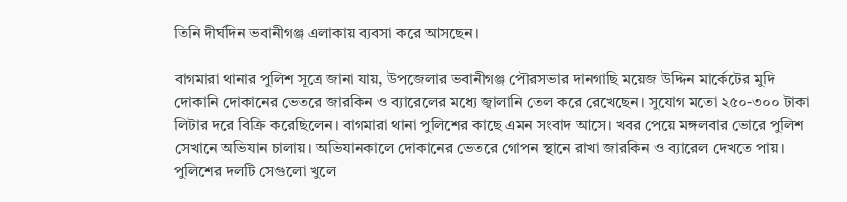তিনি দীর্ঘদিন ভবানীগঞ্জ এলাকায় ব্যবসা করে আসছেন।

বাগমারা থানার পুলিশ সূত্রে জানা যায়, উপজেলার ভবানীগঞ্জ পৌরসভার দানগাছি ময়েজ উদ্দিন মার্কেটের মুদি দোকানি দোকানের ভেতরে জারকিন ও ব্যারেলের মধ্যে জ্বালানি তেল করে রেখেছেন। সুযোগ মতো ২৫০-৩০০ টাকা লিটার দরে বিক্রি করেছিলেন। বাগমারা থানা পুলিশের কাছে এমন সংবাদ আসে। খবর পেয়ে মঙ্গলবার ভোরে পুলিশ সেখানে অভিযান চালায়। অভিযানকালে দোকানের ভেতরে গোপন স্থানে রাখা জারকিন ও ব্যারেল দেখতে পায়। পুলিশের দলটি সেগুলো খুলে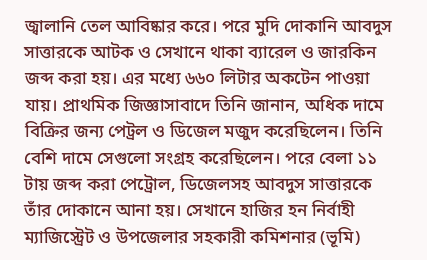জ্বালানি তেল আবিষ্কার করে। পরে মুদি দোকানি আবদুস সাত্তারকে আটক ও সেখানে থাকা ব্যারেল ও জারকিন জব্দ করা হয়। এর মধ্যে ৬৬০ লিটার অকটেন পাওয়া যায়। প্রাথমিক জিজ্ঞাসাবাদে তিনি জানান, অধিক দামে বিক্রির জন্য পেট্রল ও ডিজেল মজুদ করেছিলেন। তিনি বেশি দামে সেগুলো সংগ্রহ করেছিলেন। পরে বেলা ১১ টায় জব্দ করা পেট্রোল, ডিজেলসহ আবদুস সাত্তারকে তাঁর দোকানে আনা হয়। সেখানে হাজির হন নির্বাহী ম্যাজিস্ট্রেট ও উপজেলার সহকারী কমিশনার (ভূমি)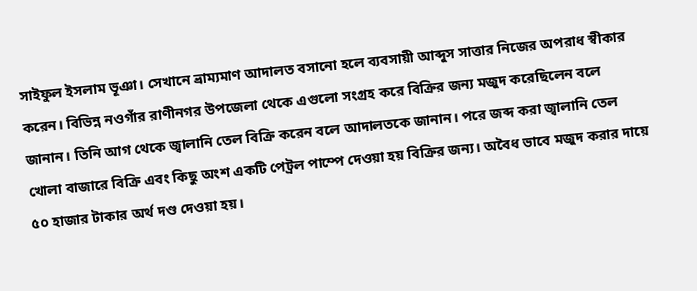সাইফুল ইসলাম ভূঞা। সেখানে ভ্রাম্যমাণ আদালত বসানো হলে ব্যবসায়ী আব্দুস সাত্তার নিজের অপরাধ স্বীকার করেন। বিভিন্ন নওগাঁর রাণীনগর উপজেলা থেকে এগুলো সংগ্রহ করে বিক্রির জন্য মজুদ করেছিলেন বলে জানান। তিনি আগ থেকে জ্বালানি তেল বিক্রি করেন বলে আদালতকে জানান। পরে জব্দ করা জ্বালানি তেল খোলা বাজারে বিক্রি এবং কিছু অংশ একটি পেট্রল পাম্পে দেওয়া হয় বিক্রির জন্য। অবৈধ ভাবে মজুদ করার দায়ে ৫০ হাজার টাকার অর্থ দণ্ড দেওয়া হয়।